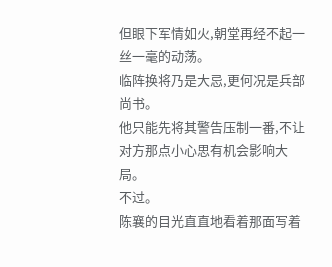但眼下军情如火,朝堂再经不起一丝一毫的动荡。
临阵换将乃是大忌,更何况是兵部尚书。
他只能先将其警告压制一番,不让对方那点小心思有机会影响大局。
不过。
陈襄的目光直直地看着那面写着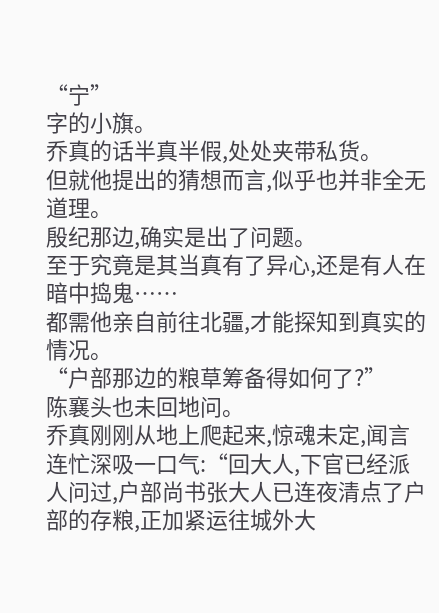“宁”
字的小旗。
乔真的话半真半假,处处夹带私货。
但就他提出的猜想而言,似乎也并非全无道理。
殷纪那边,确实是出了问题。
至于究竟是其当真有了异心,还是有人在暗中捣鬼……
都需他亲自前往北疆,才能探知到真实的情况。
“户部那边的粮草筹备得如何了?”
陈襄头也未回地问。
乔真刚刚从地上爬起来,惊魂未定,闻言连忙深吸一口气:“回大人,下官已经派人问过,户部尚书张大人已连夜清点了户部的存粮,正加紧运往城外大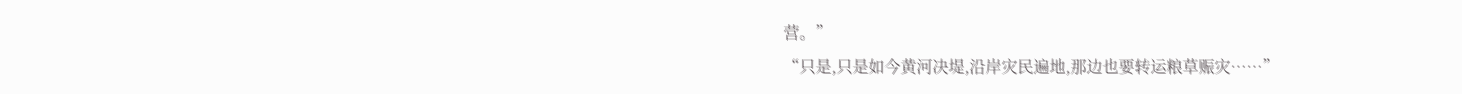营。”
“只是,只是如今黄河决堤,沿岸灾民遍地,那边也要转运粮草赈灾……”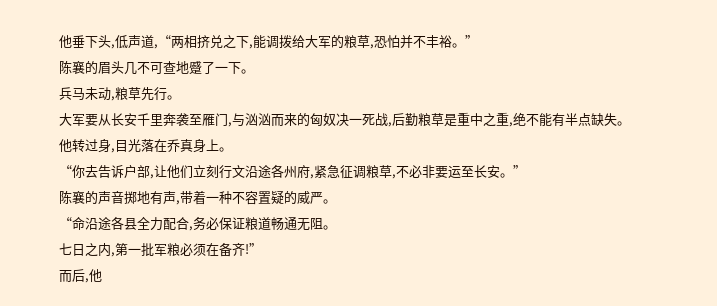他垂下头,低声道,“两相挤兑之下,能调拨给大军的粮草,恐怕并不丰裕。”
陈襄的眉头几不可查地蹙了一下。
兵马未动,粮草先行。
大军要从长安千里奔袭至雁门,与汹汹而来的匈奴决一死战,后勤粮草是重中之重,绝不能有半点缺失。
他转过身,目光落在乔真身上。
“你去告诉户部,让他们立刻行文沿途各州府,紧急征调粮草,不必非要运至长安。”
陈襄的声音掷地有声,带着一种不容置疑的威严。
“命沿途各县全力配合,务必保证粮道畅通无阻。
七日之内,第一批军粮必须在备齐!”
而后,他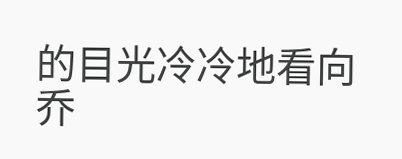的目光冷冷地看向乔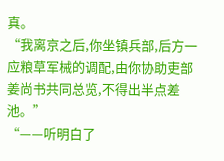真。
“我离京之后,你坐镇兵部,后方一应粮草军械的调配,由你协助吏部姜尚书共同总览,不得出半点差池。”
“——听明白了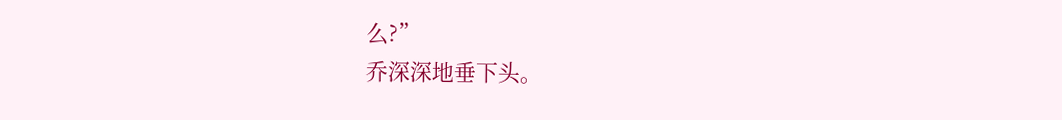么?”
乔深深地垂下头。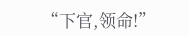“下官,领命!”